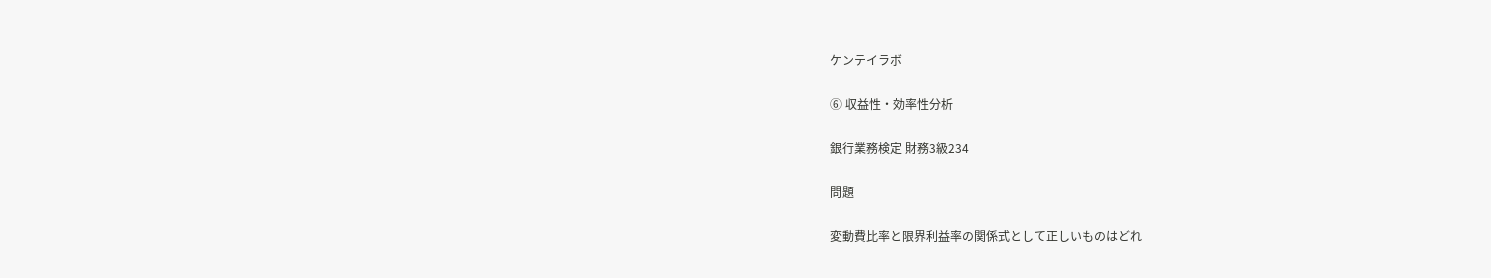ケンテイラボ

⑥ 収益性・効率性分析

銀行業務検定 財務3級234

問題

変動費比率と限界利益率の関係式として正しいものはどれ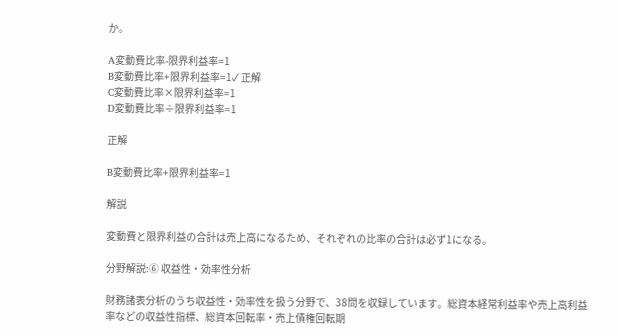か。

A変動費比率-限界利益率=1
B変動費比率+限界利益率=1✓ 正解
C変動費比率×限界利益率=1
D変動費比率÷限界利益率=1

正解

B変動費比率+限界利益率=1

解説

変動費と限界利益の合計は売上高になるため、それぞれの比率の合計は必ず1になる。

分野解説:⑥ 収益性・効率性分析

財務諸表分析のうち収益性・効率性を扱う分野で、38問を収録しています。総資本経常利益率や売上高利益率などの収益性指標、総資本回転率・売上債権回転期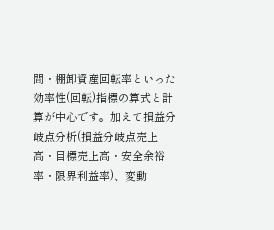間・棚卸資産回転率といった効率性(回転)指標の算式と計算が中心です。加えて損益分岐点分析(損益分岐点売上高・目標売上高・安全余裕率・限界利益率)、変動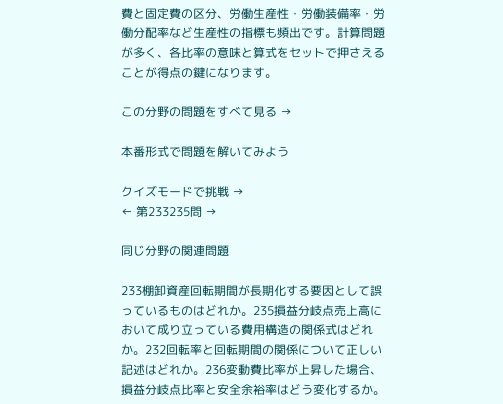費と固定費の区分、労働生産性・労働装備率・労働分配率など生産性の指標も頻出です。計算問題が多く、各比率の意味と算式をセットで押さえることが得点の鍵になります。

この分野の問題をすべて見る →

本番形式で問題を解いてみよう

クイズモードで挑戦 →
← 第233235問 →

同じ分野の関連問題

233棚卸資産回転期間が長期化する要因として誤っているものはどれか。235損益分岐点売上高において成り立っている費用構造の関係式はどれか。232回転率と回転期間の関係について正しい記述はどれか。236変動費比率が上昇した場合、損益分岐点比率と安全余裕率はどう変化するか。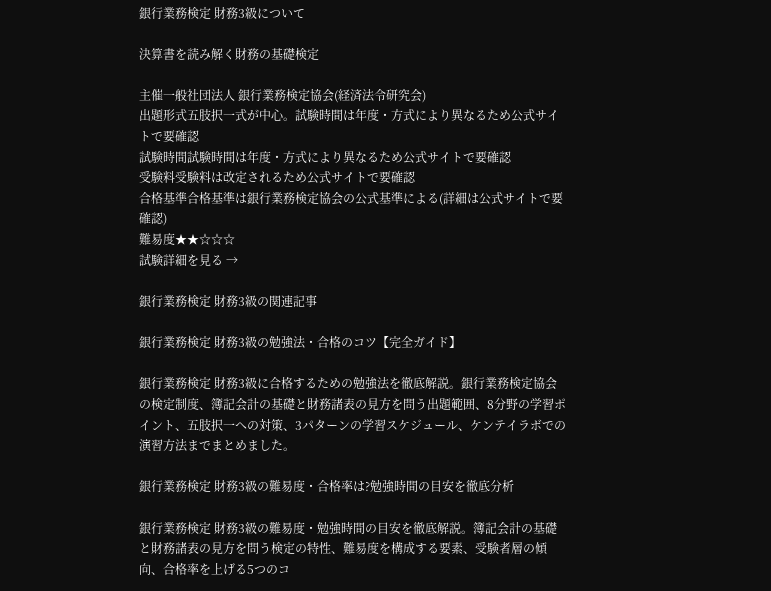銀行業務検定 財務3級について

決算書を読み解く財務の基礎検定

主催一般社団法人 銀行業務検定協会(経済法令研究会)
出題形式五肢択一式が中心。試験時間は年度・方式により異なるため公式サイトで要確認
試験時間試験時間は年度・方式により異なるため公式サイトで要確認
受験料受験料は改定されるため公式サイトで要確認
合格基準合格基準は銀行業務検定協会の公式基準による(詳細は公式サイトで要確認)
難易度★★☆☆☆
試験詳細を見る →

銀行業務検定 財務3級の関連記事

銀行業務検定 財務3級の勉強法・合格のコツ【完全ガイド】

銀行業務検定 財務3級に合格するための勉強法を徹底解説。銀行業務検定協会の検定制度、簿記会計の基礎と財務諸表の見方を問う出題範囲、8分野の学習ポイント、五肢択一への対策、3パターンの学習スケジュール、ケンテイラボでの演習方法までまとめました。

銀行業務検定 財務3級の難易度・合格率は?勉強時間の目安を徹底分析

銀行業務検定 財務3級の難易度・勉強時間の目安を徹底解説。簿記会計の基礎と財務諸表の見方を問う検定の特性、難易度を構成する要素、受験者層の傾向、合格率を上げる5つのコ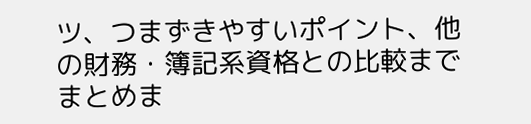ツ、つまずきやすいポイント、他の財務・簿記系資格との比較までまとめま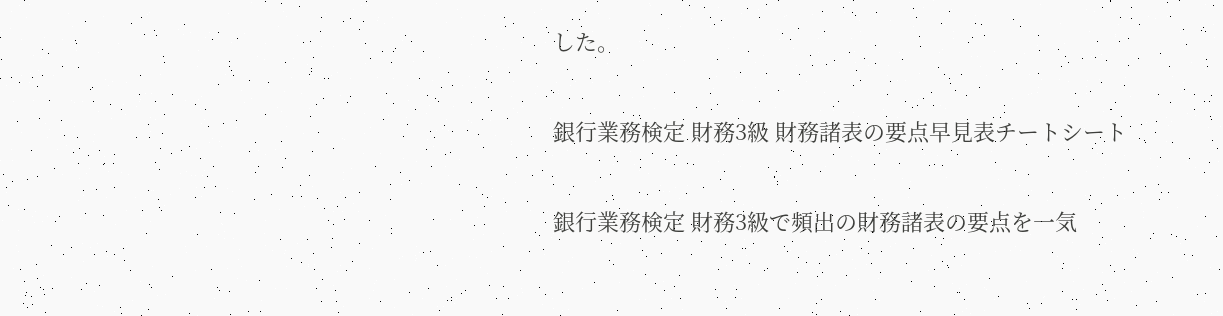した。

銀行業務検定 財務3級 財務諸表の要点早見表チートシート

銀行業務検定 財務3級で頻出の財務諸表の要点を一気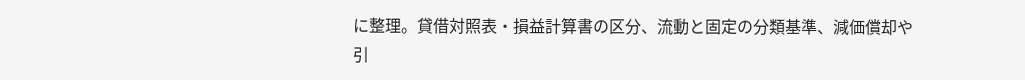に整理。貸借対照表・損益計算書の区分、流動と固定の分類基準、減価償却や引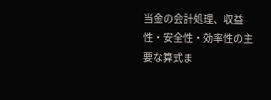当金の会計処理、収益性・安全性・効率性の主要な算式ま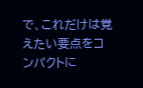で、これだけは覚えたい要点をコンパクトに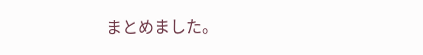まとめました。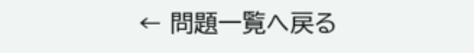← 問題一覧へ戻る